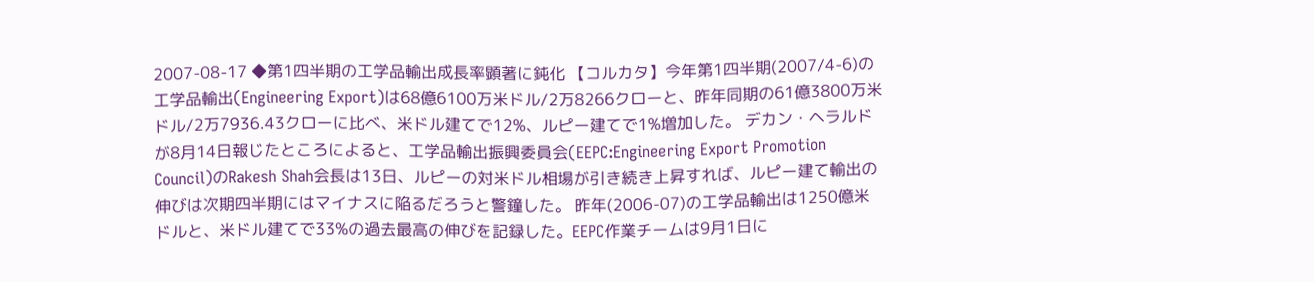2007-08-17 ◆第1四半期の工学品輸出成長率顕著に鈍化 【コルカタ】今年第1四半期(2007/4-6)の工学品輸出(Engineering Export)は68億6100万米ドル/2万8266クローと、昨年同期の61億3800万米ドル/2万7936.43クローに比べ、米ドル建てで12%、ルピー建てで1%増加した。 デカン・ヘラルドが8月14日報じたところによると、工学品輸出振興委員会(EEPC:Engineering Export Promotion Council)のRakesh Shah会長は13日、ルピーの対米ドル相場が引き続き上昇すれば、ルピー建て輸出の伸びは次期四半期にはマイナスに陥るだろうと警鐘した。 昨年(2006-07)の工学品輸出は1250億米ドルと、米ドル建てで33%の過去最高の伸びを記録した。EEPC作業チームは9月1日に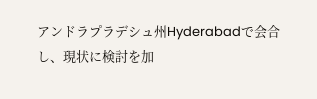アンドラプラデシュ州Hyderabadで会合し、現状に検討を加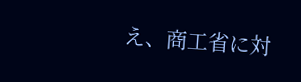え、商工省に対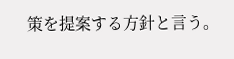策を提案する方針と言う。